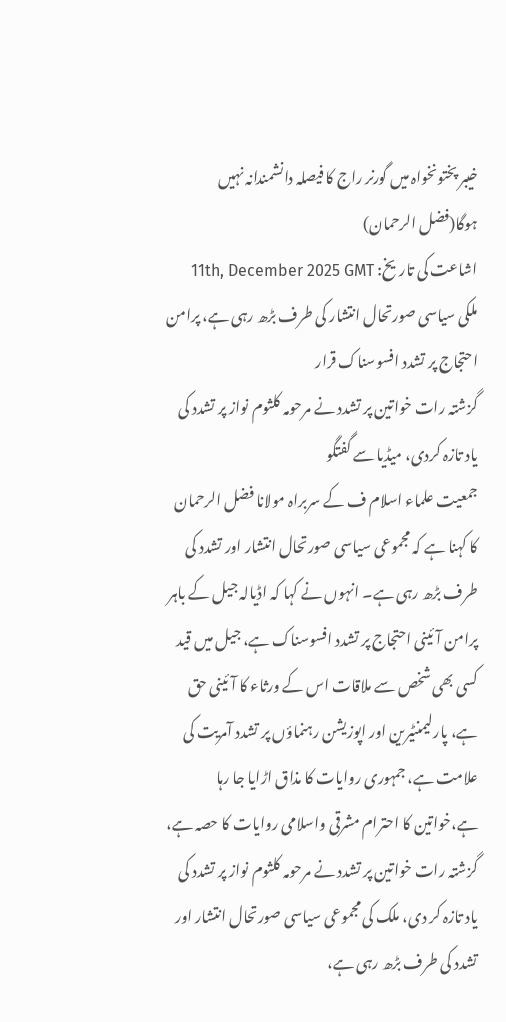خیبر پختونخواہ میں گورنر راج کا فیصلہ دانشمندانہ نہیں ہوگا(فضل الرحمان)
اشاعت کی تاریخ: 11th, December 2025 GMT
ملکی سیاسی صورتحال انتشار کی طرف بڑھ رہی ہے، پرامن احتجاج پر تشدد افسوسناک قرار
گزشتہ رات خواتین پر تشدد نے مرحومہ کلثوم نواز پر تشدد کی یاد تازہ کردی، میڈیا سے گفتگو
جمعیت علماء اسلام ف کے سربراہ مولانا فضل الرحمان کا کہنا ہے کہ مجموعی سیاسی صورتحال انتشار اور تشدد کی طرف بڑھ رہی ہے۔ انہوں نے کہا کہ اڈیالہ جیل کے باہر پرامن آئینی احتجاج پر تشدد افسوسناک ہے، جیل میں قید کسی بھی شخص سے ملاقات اس کے ورثاء کا آئینی حق ہے، پارلیمنٹیرین اور اپوزیشن رہنماؤں پر تشدد آمریت کی علامت ہے، جمہوری روایات کا مذاق اڑایا جا رہا ہے،خواتین کا احترام مشرقی واسلامی روایات کا حصہ ہے، گزشتہ رات خواتین پر تشدد نے مرحومہ کلثوم نواز پر تشدد کی یاد تازہ کر دی، ملک کی مجموعی سیاسی صورتحال انتشار اور تشدد کی طرف بڑھ رہی ہے،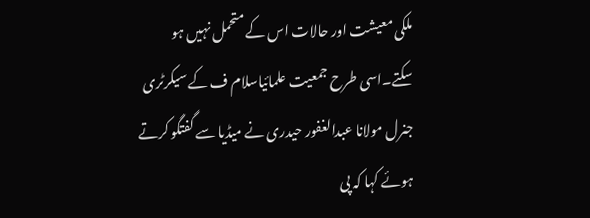ملکی معیشت اور حالات اس کے متحمل نہیں ہو سکتے۔اسی طرح جمعیت علمائیاسلام ف کے سیکرٹری جنرل مولانا عبدالغفور حیدری نے میڈیا سے گفتگو کرتے ہوئے کہا کہ پی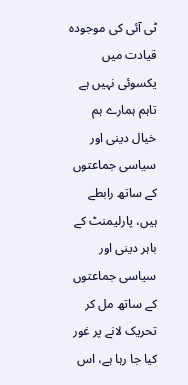ٹی آئی کی موجودہ قیادت میں یکسوئی نہیں ہے تاہم ہمارے ہم خیال دینی اور سیاسی جماعتوں کے ساتھ رابطے ہیں، پارلیمنٹ کے باہر دینی اور سیاسی جماعتوں کے ساتھ مل کر تحریک لانے پر غور کیا جا رہا ہے، اس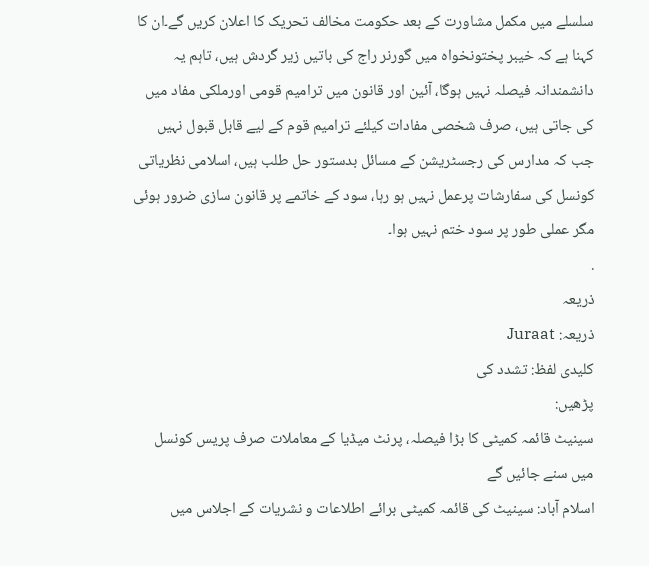سلسلے میں مکمل مشاورت کے بعد حکومت مخالف تحریک کا اعلان کریں گے۔ان کا کہنا ہے کہ خیبر پختونخواہ میں گورنر راج کی باتیں زیر گردش ہیں، تاہم یہ دانشمندانہ فیصلہ نہیں ہوگا، آئین اور قانون میں ترامیم قومی اورملکی مفاد میں کی جاتی ہیں، صرف شخصی مفادات کیلئے ترامیم قوم کے لیے قابل قبول نہیں جب کہ مدارس کی رجسٹریشن کے مسائل بدستور حل طلب ہیں، اسلامی نظریاتی کونسل کی سفارشات پرعمل نہیں ہو رہا، سود کے خاتمے پر قانون سازی ضرور ہوئی مگر عملی طور پر سود ختم نہیں ہوا۔
.
ذریعہ
ذریعہ: Juraat
کلیدی لفظ: تشدد کی
پڑھیں:
سینیٹ قائمہ کمیٹی کا بڑا فیصلہ، پرنٹ میڈیا کے معاملات صرف پریس کونسل میں سنے جائیں گے
اسلام آباد: سینیٹ کی قائمہ کمیٹی برائے اطلاعات و نشریات کے اجلاس میں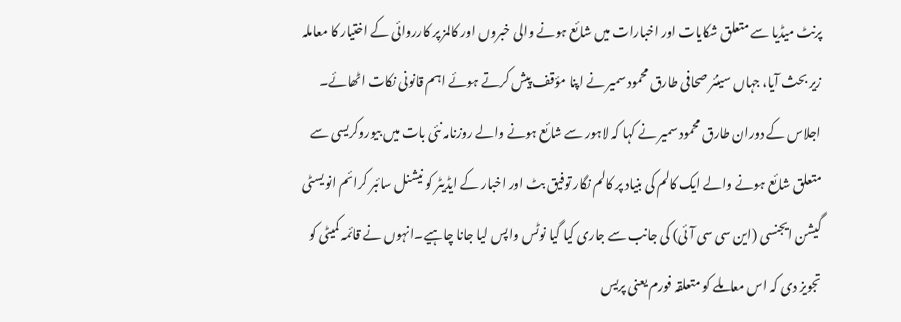پرنٹ میڈیا سے متعلق شکایات اور اخبارات میں شائع ہونے والی خبروں اور کالمز پر کارروائی کے اختیار کا معاملہ زیر بحث آیا، جہاں سینئر صحافی طارق محمود سمیر نے اپنا مؤقف پیش کرتے ہوئے اہم قانونی نکات اٹھائے۔
اجلاس کے دوران طارق محمود سمیر نے کہا کہ لاہور سے شائع ہونے والے روزنامہ نئی بات میں بیوروکریسی سے متعلق شائع ہونے والے ایک کالم کی بنیاد پر کالم نگار توفیق بٹ اور اخبار کے ایڈیٹر کو نیشنل سائبر کرائم انویسٹی گیشن ایجنسی (این سی سی آئی) کی جانب سے جاری کیا گیا نوٹس واپس لیا جانا چاہیے۔انہوں نے قائمہ کمیٹی کو تجویز دی کہ اس معاملے کو متعلقہ فورم یعنی پریس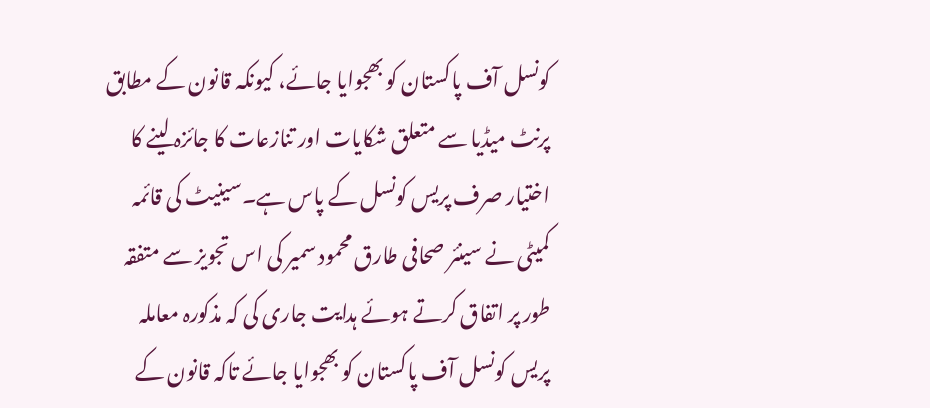کونسل آف پاکستان کو بھجوایا جائے، کیونکہ قانون کے مطابق پرنٹ میڈیا سے متعلق شکایات اور تنازعات کا جائزہ لینے کا اختیار صرف پریس کونسل کے پاس ہے۔سینیٹ کی قائمہ کمیٹی نے سینئر صحافی طارق محمود سمیر کی اس تجویز سے متفقہ طور پر اتفاق کرتے ہوئے ہدایت جاری کی کہ مذکورہ معاملہ پریس کونسل آف پاکستان کو بھجوایا جائے تاکہ قانون کے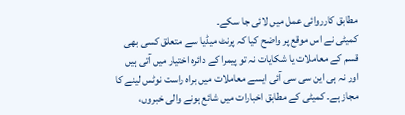مطابق کارروائی عمل میں لائی جا سکے۔
کمیٹی نے اس موقع پر واضح کیا کہ پرنٹ میڈیا سے متعلق کسی بھی قسم کے معاملات یا شکایات نہ تو پیمرا کے دائرہ اختیار میں آتی ہیں اور نہ ہی این سی سی آئی ایسے معاملات میں براہ راست نوٹس لینے کا مجاز ہے۔ کمیٹی کے مطابق اخبارات میں شائع ہونے والی خبروں،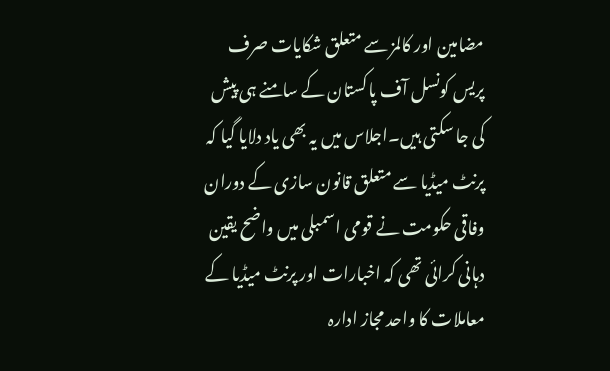مضامین اور کالمز سے متعلق شکایات صرف پریس کونسل آف پاکستان کے سامنے ہی پیش کی جا سکتی ہیں۔اجلاس میں یہ بھی یاد دلایا گیا کہ پرنٹ میڈیا سے متعلق قانون سازی کے دوران وفاقی حکومت نے قومی اسمبلی میں واضح یقین دہانی کرائی تھی کہ اخبارات اور پرنٹ میڈیا کے معاملات کا واحد مجاز ادارہ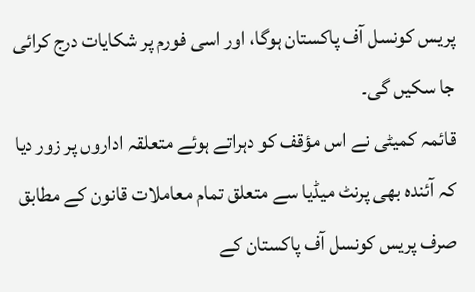پریس کونسل آف پاکستان ہوگا، اور اسی فورم پر شکایات درج کرائی جا سکیں گی۔
قائمہ کمیٹی نے اس مؤقف کو دہراتے ہوئے متعلقہ اداروں پر زور دیا کہ آئندہ بھی پرنٹ میڈیا سے متعلق تمام معاملات قانون کے مطابق صرف پریس کونسل آف پاکستان کے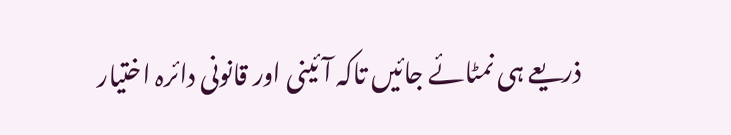ذریعے ہی نمٹائے جائیں تاکہ آئینی اور قانونی دائرہ اختیار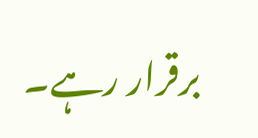برقرار رہے۔